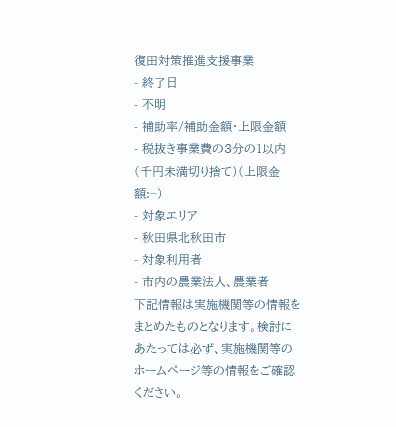復田対策推進支援事業
- 終了日
- 不明
- 補助率/補助金額・上限金額
- 税抜き事業費の3分の1以内(千円未満切り捨て)(上限金額:−)
- 対象エリア
- 秋田県北秋田市
- 対象利用者
- 市内の農業法人、農業者
下記情報は実施機関等の情報をまとめたものとなります。検討にあたっては必ず、実施機関等のホームページ等の情報をご確認ください。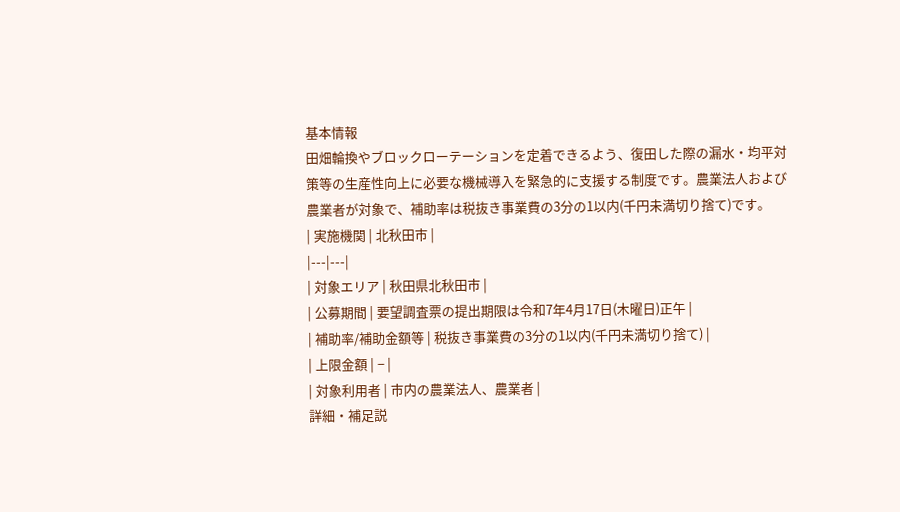基本情報
田畑輪換やブロックローテーションを定着できるよう、復田した際の漏水・均平対策等の生産性向上に必要な機械導入を緊急的に支援する制度です。農業法人および農業者が対象で、補助率は税抜き事業費の3分の1以内(千円未満切り捨て)です。
| 実施機関 | 北秋田市 |
|---|---|
| 対象エリア | 秋田県北秋田市 |
| 公募期間 | 要望調査票の提出期限は令和7年4月17日(木曜日)正午 |
| 補助率/補助金額等 | 税抜き事業費の3分の1以内(千円未満切り捨て) |
| 上限金額 | − |
| 対象利用者 | 市内の農業法人、農業者 |
詳細・補足説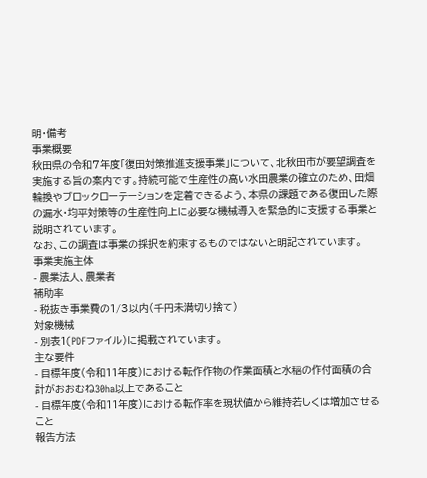明・備考
事業概要
秋田県の令和7年度「復田対策推進支援事業」について、北秋田市が要望調査を実施する旨の案内です。持続可能で生産性の高い水田農業の確立のため、田畑輪換やブロックローテーションを定着できるよう、本県の課題である復田した際の漏水・均平対策等の生産性向上に必要な機械導入を緊急的に支援する事業と説明されています。
なお、この調査は事業の採択を約束するものではないと明記されています。
事業実施主体
- 農業法人、農業者
補助率
- 税抜き事業費の1/3以内(千円未満切り捨て)
対象機械
- 別表1(PDFファイル)に掲載されています。
主な要件
- 目標年度(令和11年度)における転作作物の作業面積と水稲の作付面積の合計がおおむね30ha以上であること
- 目標年度(令和11年度)における転作率を現状値から維持若しくは増加させること
報告方法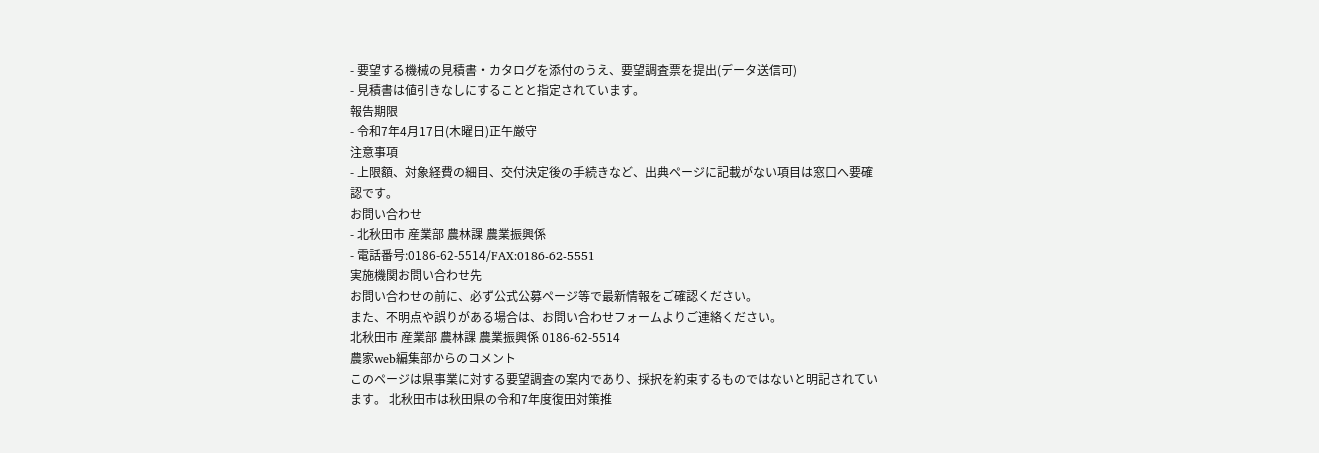- 要望する機械の見積書・カタログを添付のうえ、要望調査票を提出(データ送信可)
- 見積書は値引きなしにすることと指定されています。
報告期限
- 令和7年4月17日(木曜日)正午厳守
注意事項
- 上限額、対象経費の細目、交付決定後の手続きなど、出典ページに記載がない項目は窓口へ要確認です。
お問い合わせ
- 北秋田市 産業部 農林課 農業振興係
- 電話番号:0186-62-5514/FAX:0186-62-5551
実施機関お問い合わせ先
お問い合わせの前に、必ず公式公募ページ等で最新情報をご確認ください。
また、不明点や誤りがある場合は、お問い合わせフォームよりご連絡ください。
北秋田市 産業部 農林課 農業振興係 0186-62-5514
農家web編集部からのコメント
このページは県事業に対する要望調査の案内であり、採択を約束するものではないと明記されています。 北秋田市は秋田県の令和7年度復田対策推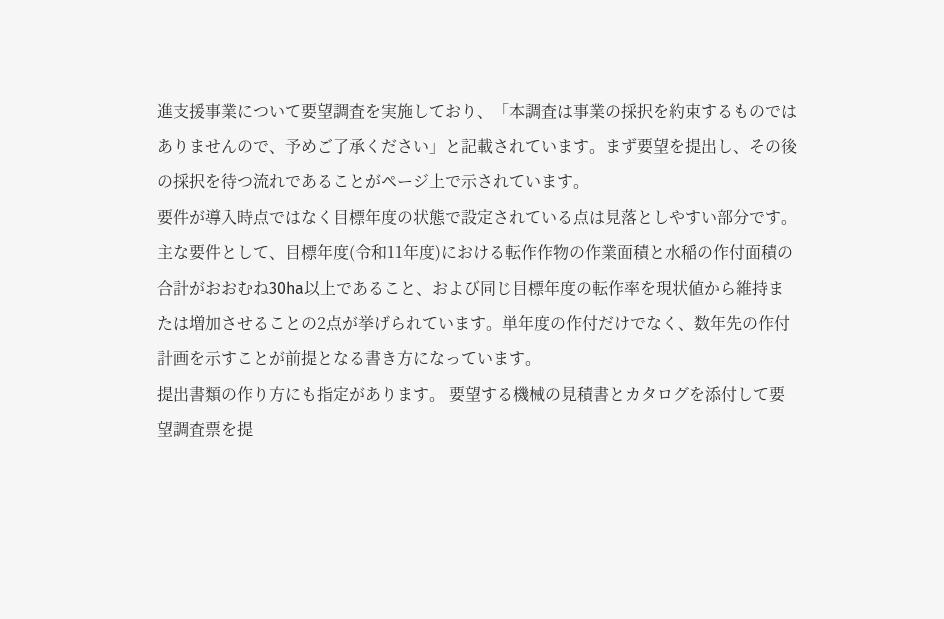進支援事業について要望調査を実施しており、「本調査は事業の採択を約束するものではありませんので、予めご了承ください」と記載されています。まず要望を提出し、その後の採択を待つ流れであることがページ上で示されています。
要件が導入時点ではなく目標年度の状態で設定されている点は見落としやすい部分です。 主な要件として、目標年度(令和11年度)における転作作物の作業面積と水稲の作付面積の合計がおおむね30ha以上であること、および同じ目標年度の転作率を現状値から維持または増加させることの2点が挙げられています。単年度の作付だけでなく、数年先の作付計画を示すことが前提となる書き方になっています。
提出書類の作り方にも指定があります。 要望する機械の見積書とカタログを添付して要望調査票を提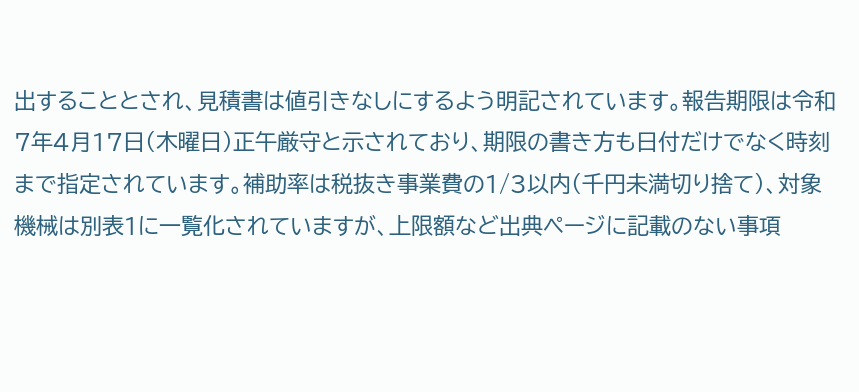出することとされ、見積書は値引きなしにするよう明記されています。報告期限は令和7年4月17日(木曜日)正午厳守と示されており、期限の書き方も日付だけでなく時刻まで指定されています。補助率は税抜き事業費の1/3以内(千円未満切り捨て)、対象機械は別表1に一覧化されていますが、上限額など出典ページに記載のない事項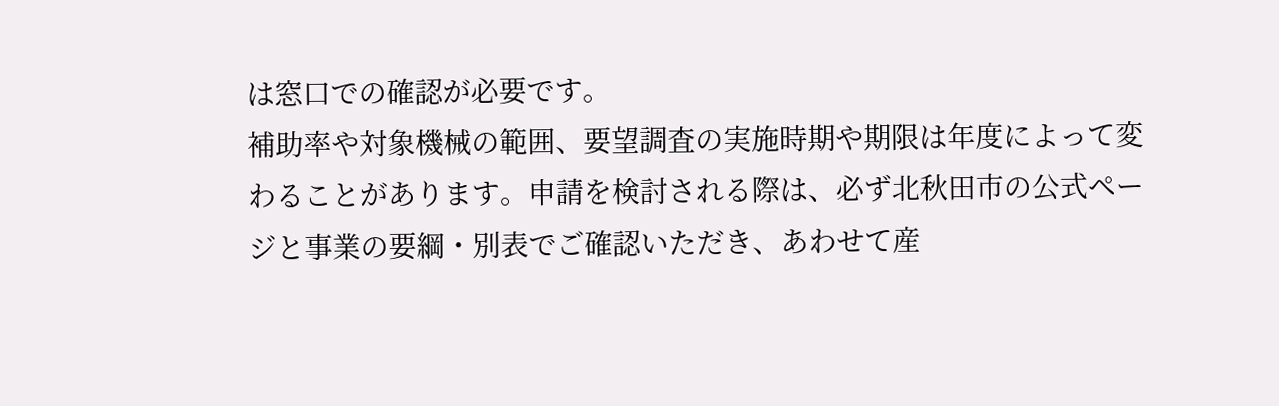は窓口での確認が必要です。
補助率や対象機械の範囲、要望調査の実施時期や期限は年度によって変わることがあります。申請を検討される際は、必ず北秋田市の公式ページと事業の要綱・別表でご確認いただき、あわせて産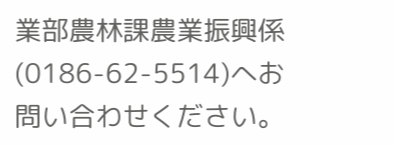業部農林課農業振興係(0186-62-5514)へお問い合わせください。